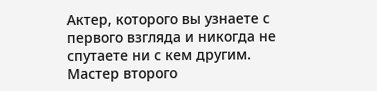Актер, которого вы узнаете с первого взгляда и никогда не спутаете ни с кем другим.
Мастер второго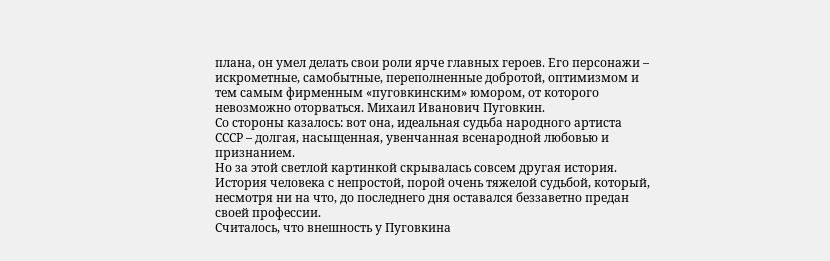плана, он умел делать свои роли ярче главных героев. Его персонажи – искрометные, самобытные, переполненные добротой, оптимизмом и тем самым фирменным «пуговкинским» юмором, от которого невозможно оторваться. Михаил Иванович Пуговкин.
Со стороны казалось: вот она, идеальная судьба народного артиста СССР – долгая, насыщенная, увенчанная всенародной любовью и признанием.
Но за этой светлой картинкой скрывалась совсем другая история. История человека с непростой, порой очень тяжелой судьбой, который, несмотря ни на что, до последнего дня оставался беззаветно предан своей профессии.
Считалось, что внешность у Пуговкина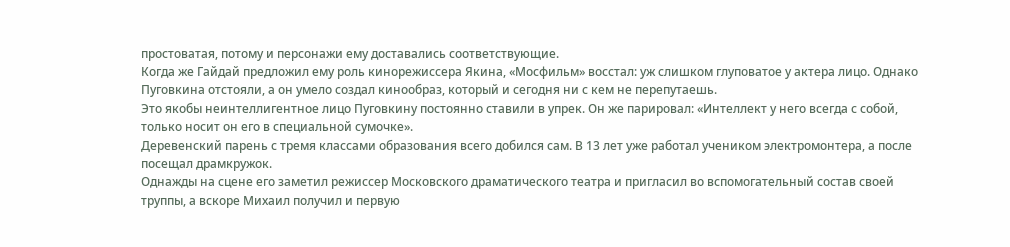простоватая, потому и персонажи ему доставались соответствующие.
Когда же Гайдай предложил ему роль кинорежиссера Якина, «Мосфильм» восстал: уж слишком глуповатое у актера лицо. Однако Пуговкина отстояли, а он умело создал кинообраз, который и сегодня ни с кем не перепутаешь.
Это якобы неинтеллигентное лицо Пуговкину постоянно ставили в упрек. Он же парировал: «Интеллект у него всегда с собой, только носит он его в специальной сумочке».
Деревенский парень с тремя классами образования всего добился сам. В 13 лет уже работал учеником электромонтера, а после посещал драмкружок.
Однажды на сцене его заметил режиссер Московского драматического театра и пригласил во вспомогательный состав своей труппы, а вскоре Михаил получил и первую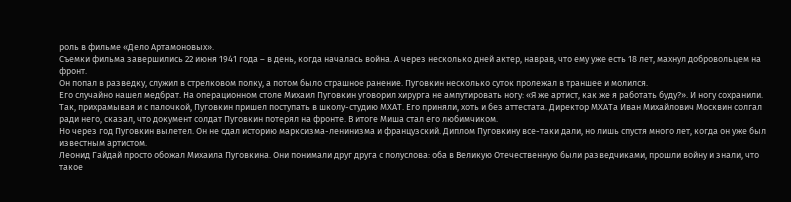роль в фильме «Дело Артамоновых».
Съемки фильма завершились 22 июня 1941 года – в день, когда началась война. А через несколько дней актер, наврав, что ему уже есть 18 лет, махнул добровольцем на фронт.
Он попал в разведку, служил в стрелковом полку, а потом было страшное ранение. Пуговкин несколько суток пролежал в траншее и молился.
Его случайно нашел медбрат. На операционном столе Михаил Пуговкин уговорил хирурга не ампутировать ногу: «Я же артист, как же я работать буду?». И ногу сохранили.
Так, прихрамывая и с палочкой, Пуговкин пришел поступать в школу-студию МХАТ. Его приняли, хоть и без аттестата. Директор МХАТа Иван Михайлович Москвин солгал ради него, сказал, что документ солдат Пуговкин потерял на фронте. В итоге Миша стал его любимчиком.
Но через год Пуговкин вылетел. Он не сдал историю марксизма-ленинизма и французский. Диплом Пуговкину все-таки дали, но лишь спустя много лет, когда он уже был известным артистом.
Леонид Гайдай просто обожал Михаила Пуговкина. Они понимали друг друга с полуслова: оба в Великую Отечественную были разведчиками, прошли войну и знали, что такое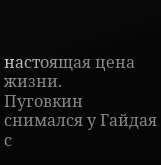настоящая цена жизни.
Пуговкин снимался у Гайдая с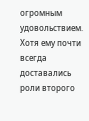огромным удовольствием. Хотя ему почти всегда доставались роли второго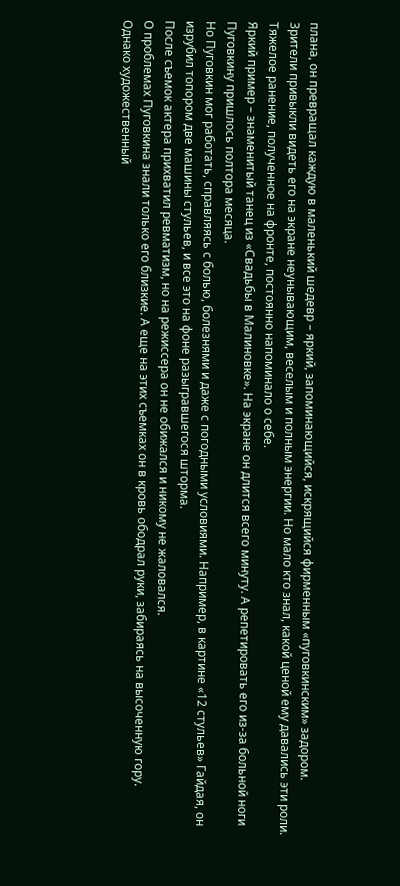плана, он превращал каждую в маленький шедевр – яркий, запоминающийся, искрящийся фирменным «пуговкинским» задором.
Зрители привыкли видеть его на экране неунывающим, веселым и полным энергии. Но мало кто знал, какой ценой ему давались эти роли. Тяжелое ранение, полученное на фронте, постоянно напоминало о себе.
Яркий пример – знаменитый танец из «Свадьбы в Малиновке». На экране он длится всего минуту. А репетировать его из-за больной ноги Пуговкину пришлось полтора месяца.
Но Пуговкин мог работать, справляясь с болью, болезнями и даже с погодными условиями. Например, в картине «12 стульев» Гайдая, он изрубил топором две машины стульев, и все это на фоне разыгравшегося шторма.
После съемок актера прихватил ревматизм, но на режиссера он не обижался и никому не жаловался.
О проблемах Пуговкина знали только его близкие. А еще на этих съемках он в кровь ободрал руки, забираясь на высоченную гору.
Однако художественный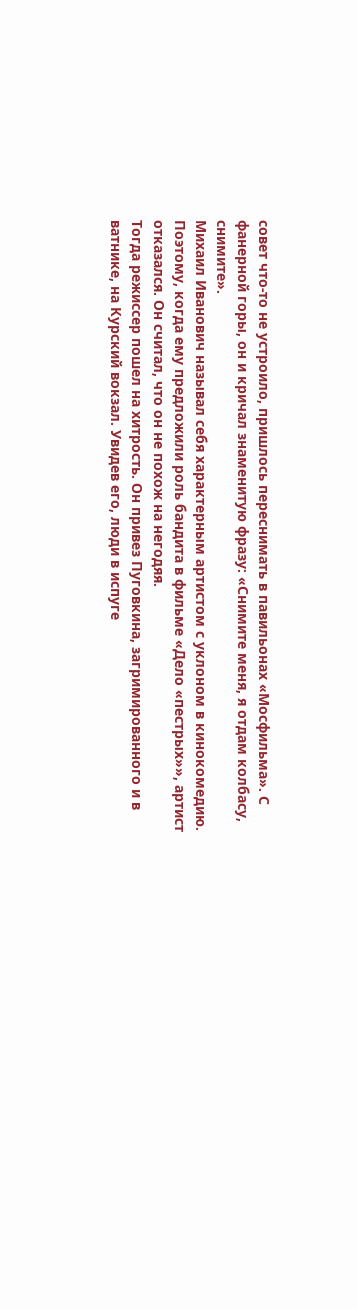совет что-то не устроило, пришлось переснимать в павильонах «Мосфильма». С фанерной горы, он и кричал знаменитую фразу: «Снимите меня, я отдам колбасу, снимите».
Михаил Иванович называл себя характерным артистом с уклоном в кинокомедию. Поэтому, когда ему предложили роль бандита в фильме «Дело «пестрых»», артист отказался. Он считал, что он не похож на негодяя.
Тогда режиссер пошел на хитрость. Он привез Пуговкина, загримированного и в ватнике, на Курский вокзал. Увидев его, люди в испуге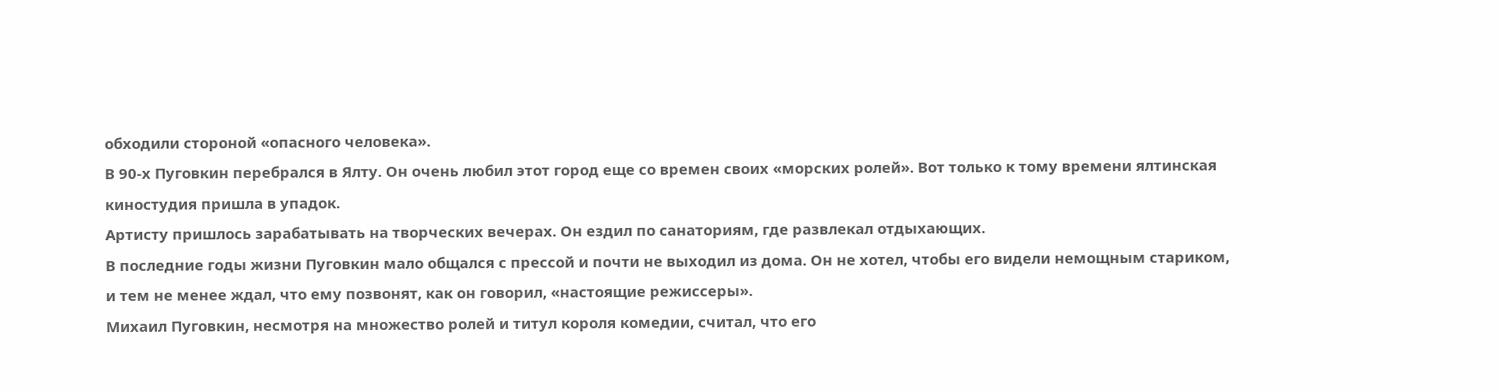обходили стороной «опасного человека».
В 90-х Пуговкин перебрался в Ялту. Он очень любил этот город еще со времен своих «морских ролей». Вот только к тому времени ялтинская киностудия пришла в упадок.
Артисту пришлось зарабатывать на творческих вечерах. Он ездил по санаториям, где развлекал отдыхающих.
В последние годы жизни Пуговкин мало общался с прессой и почти не выходил из дома. Он не хотел, чтобы его видели немощным стариком, и тем не менее ждал, что ему позвонят, как он говорил, «настоящие режиссеры».
Михаил Пуговкин, несмотря на множество ролей и титул короля комедии, считал, что его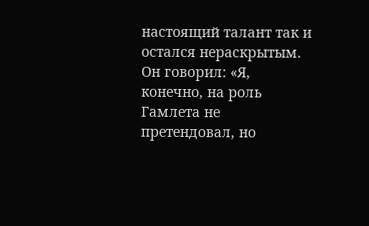настоящий талант так и остался нераскрытым.
Он говорил: «Я, конечно, на роль Гамлета не претендовал, но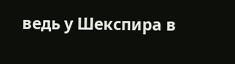ведь у Шекспира в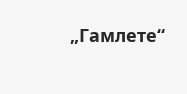„Гамлете“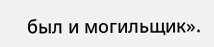был и могильщик».